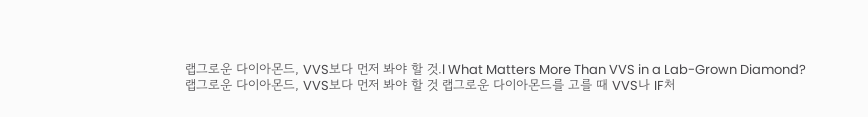랩그로운 다이아몬드, VVS보다 먼저 봐야 할 것.l What Matters More Than VVS in a Lab-Grown Diamond?
랩그로운 다이아몬드, VVS보다 먼저 봐야 할 것 랩그로운 다이아몬드를 고를 때 VVS나 IF처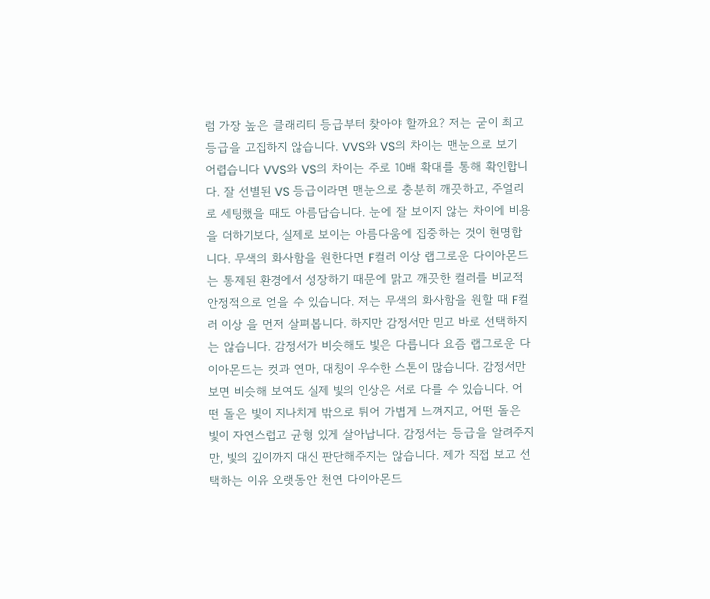럼 가장 높은 클래리티 등급부터 찾아야 할까요? 저는 굳이 최고 등급을 고집하지 않습니다. VVS와 VS의 차이는 맨눈으로 보기 어렵습니다 VVS와 VS의 차이는 주로 10배 확대를 통해 확인합니다. 잘 선별된 VS 등급이라면 맨눈으로 충분히 깨끗하고, 주얼리로 세팅했을 때도 아름답습니다. 눈에 잘 보이지 않는 차이에 비용을 더하기보다, 실제로 보이는 아름다움에 집중하는 것이 현명합니다. 무색의 화사함을 원한다면 F컬러 이상 랩그로운 다이아몬드는 통제된 환경에서 성장하기 때문에 맑고 깨끗한 컬러를 비교적 안정적으로 얻을 수 있습니다. 저는 무색의 화사함을 원할 때 F컬러 이상 을 먼저 살펴봅니다. 하지만 감정서만 믿고 바로 선택하지는 않습니다. 감정서가 비슷해도 빛은 다릅니다 요즘 랩그로운 다이아몬드는 컷과 연마, 대칭이 우수한 스톤이 많습니다. 감정서만 보면 비슷해 보여도 실제 빛의 인상은 서로 다를 수 있습니다. 어떤 돌은 빛이 지나치게 밖으로 튀어 가볍게 느껴지고, 어떤 돌은 빛이 자연스럽고 균형 있게 살아납니다. 감정서는 등급을 알려주지만, 빛의 깊이까지 대신 판단해주지는 않습니다. 제가 직접 보고 선택하는 이유 오랫동안 천연 다이아몬드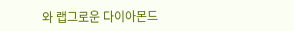와 랩그로운 다이아몬드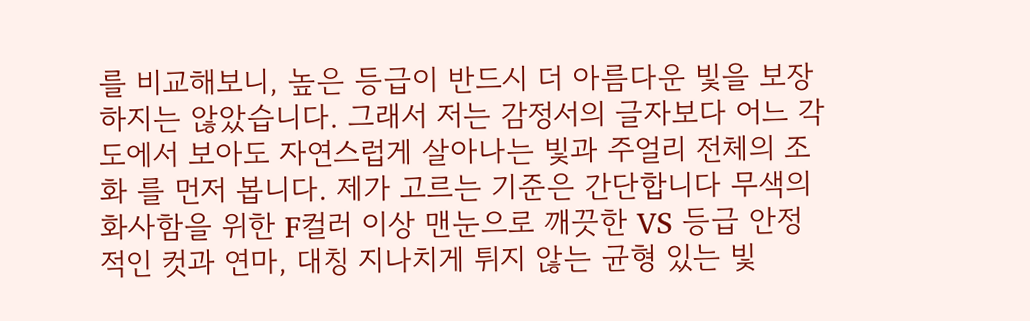를 비교해보니, 높은 등급이 반드시 더 아름다운 빛을 보장하지는 않았습니다. 그래서 저는 감정서의 글자보다 어느 각도에서 보아도 자연스럽게 살아나는 빛과 주얼리 전체의 조화 를 먼저 봅니다. 제가 고르는 기준은 간단합니다 무색의 화사함을 위한 F컬러 이상 맨눈으로 깨끗한 VS 등급 안정적인 컷과 연마, 대칭 지나치게 튀지 않는 균형 있는 빛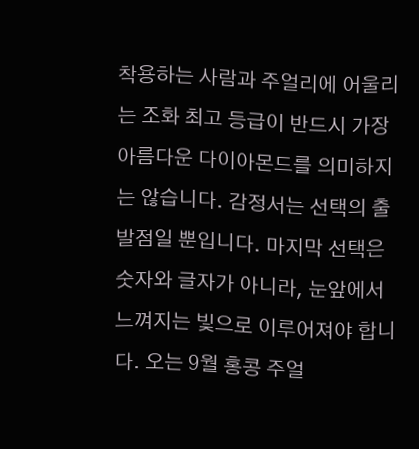착용하는 사람과 주얼리에 어울리는 조화 최고 등급이 반드시 가장 아름다운 다이아몬드를 의미하지는 않습니다. 감정서는 선택의 출발점일 뿐입니다. 마지막 선택은 숫자와 글자가 아니라, 눈앞에서 느껴지는 빛으로 이루어져야 합니다. 오는 9월 홍콩 주얼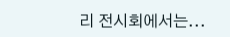리 전시회에서는...